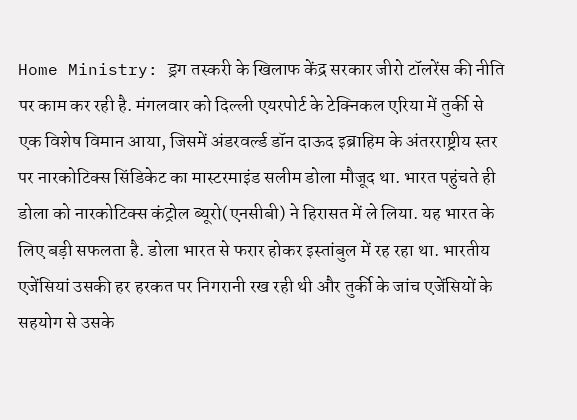Home Ministry: ड्रग तस्करी के खिलाफ केंद्र सरकार जीरो टॉलरेंस की नीति पर काम कर रही है. मंगलवार को दिल्ली एयरपोर्ट के टेक्निकल एरिया में तुर्की से एक विशेष विमान आया, जिसमें अंडरवर्ल्ड डॉन दाऊद इब्राहिम के अंतरराष्ट्रीय स्तर पर नारकोटिक्स सिंडिकेट का मास्टरमाइंड सलीम डोला मौजूद था. भारत पहुंचते ही डोला को नारकोटिक्स कंट्रोल ब्यूरो(एनसीबी) ने हिरासत में ले लिया. यह भारत के लिए बड़ी सफलता है. डोला भारत से फरार होकर इस्तांबुल में रह रहा था. भारतीय एजेंसियां उसकी हर हरकत पर निगरानी रख रही थी और तुर्की के जांच एजेंसियों के सहयोग से उसके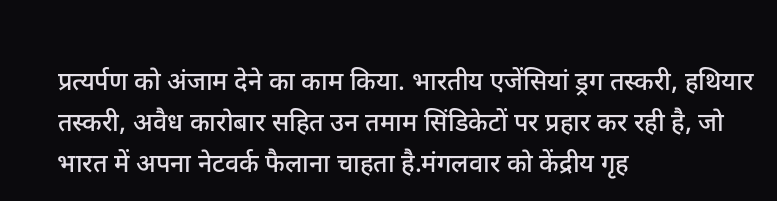प्रत्यर्पण को अंजाम देने का काम किया. भारतीय एजेंसियां ड्रग तस्करी, हथियार तस्करी, अवैध कारोबार सहित उन तमाम सिंडिकेटों पर प्रहार कर रही है, जो भारत में अपना नेटवर्क फैलाना चाहता है.मंगलवार को केंद्रीय गृह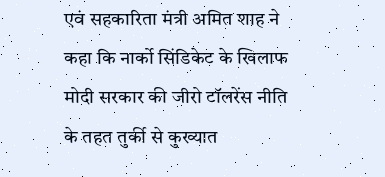एवं सहकारिता मंत्री अमित शाह ने कहा कि नार्को सिंडिकेट के खिलाफ मोदी सरकार की जीरो टॉलरेंस नीति के तहत तुर्की से कुख्यात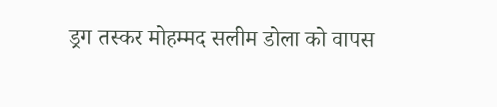ड्रग तस्कर मोहम्मद सलीम डोला को वापस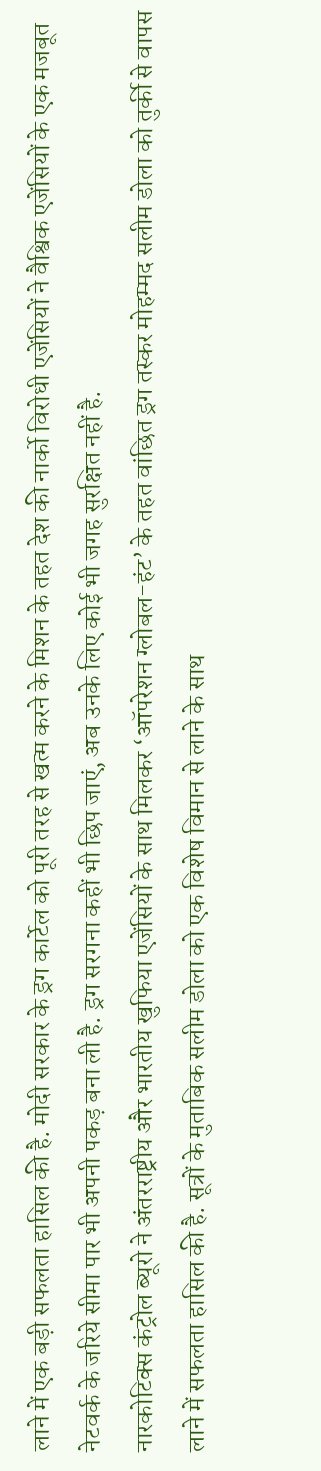लाने में एक बड़ी सफलता हासिल की है. मोदी सरकार के ड्रग कार्टेल को पूरी तरह से खत्म करने के मिशन के तहत देश की नार्को विरोधी एजेंसियों ने वैश्विक एजेंसियों के एक मजबूत नेटवर्क के जरिये सीमा पार भी अपनी पकड़ बना ली है. ड्रग सरगना कहीं भी छिप जाएं, अब उनके लिए कोई भी जगह सुरक्षित नहीं है.
नारकोटिक्स कंट्रोल ब्यूरो ने अंतरराष्ट्रीय और भारतीय खुफिया एजेंसियों के साथ मिलकर ‘ऑपरेशन ग्लोबल-हंट’ के तहत वांछित ड्रग तस्कर मोहम्मद सलीम डोला को तुर्की से वापस लाने में सफलता हासिल की है. सूत्रों के मुताबिक सलीम डोला को एक विशेष विमान से लाने के साथ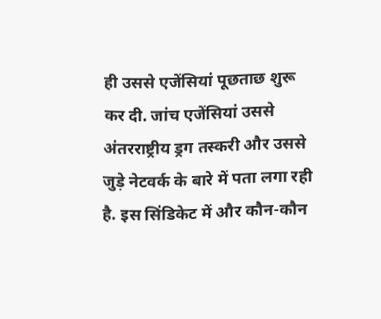ही उससे एजेंसियां पूछताछ शुरू कर दी. जांच एजेंसियां उससे अंतरराष्ट्रीय ड्रग तस्करी और उससे जुड़े नेटवर्क के बारे में पता लगा रही है. इस सिंडिकेट में और कौन-कौन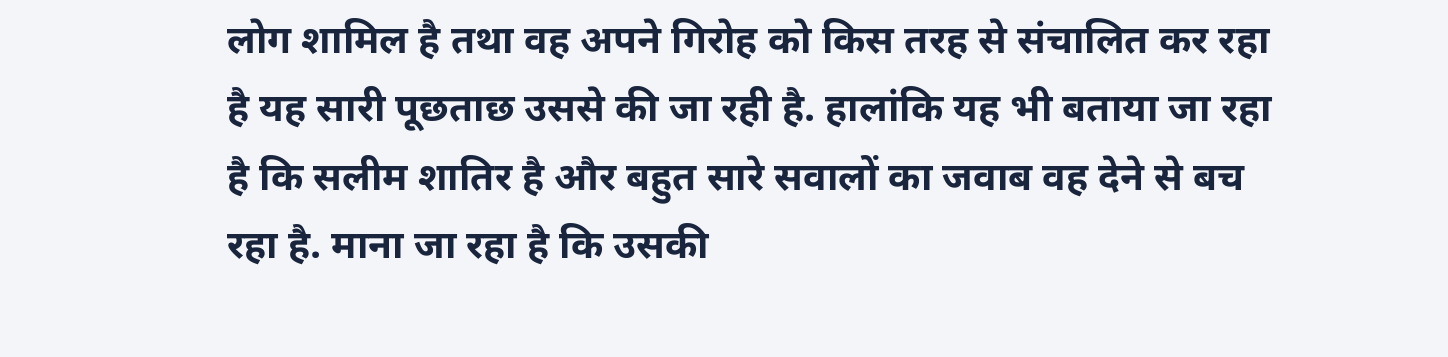लोग शामिल है तथा वह अपने गिरोह को किस तरह से संचालित कर रहा है यह सारी पूछताछ उससे की जा रही है. हालांकि यह भी बताया जा रहा है कि सलीम शातिर है और बहुत सारे सवालों का जवाब वह देने से बच रहा है. माना जा रहा है कि उसकी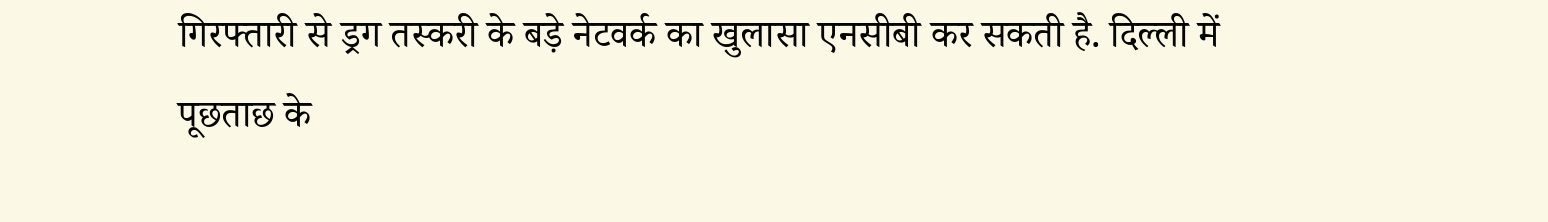गिरफ्तारी से ड्रग तस्करी के बड़े नेटवर्क का खुलासा एनसीबी कर सकती है. दिल्ली में पूछताछ के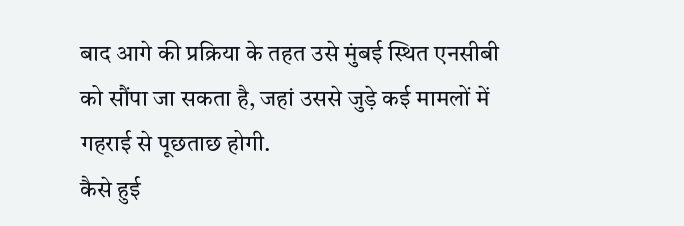बाद आगे की प्रक्रिया के तहत उसे मुंबई स्थित एनसीबी को सौंपा जा सकता है, जहां उससे जुड़े कई मामलों में गहराई से पूछताछ होगी.
कैसे हुई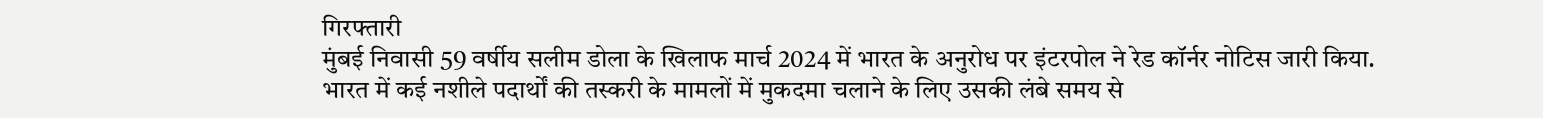गिरफ्तारी
मुंबई निवासी 59 वर्षीय सलीम डोला के खिलाफ मार्च 2024 में भारत के अनुरोध पर इंटरपोल ने रेड कॉर्नर नोटिस जारी किया. भारत में कई नशीले पदार्थों की तस्करी के मामलों में मुकदमा चलाने के लिए उसकी लंबे समय से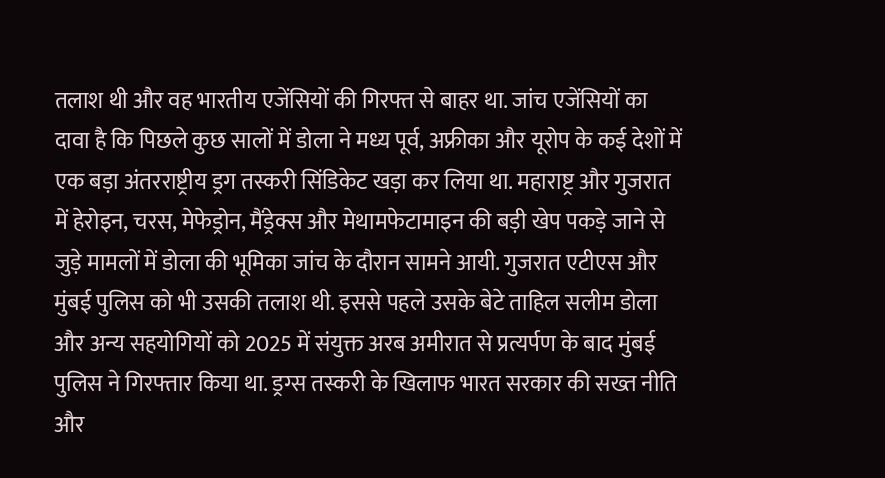तलाश थी और वह भारतीय एजेंसियों की गिरफ्त से बाहर था. जांच एजेंसियों का दावा है कि पिछले कुछ सालों में डोला ने मध्य पूर्व, अफ्रीका और यूरोप के कई देशों में एक बड़ा अंतरराष्ट्रीय ड्रग तस्करी सिंडिकेट खड़ा कर लिया था. महाराष्ट्र और गुजरात में हेरोइन, चरस, मेफेड्रोन, मैंड्रेक्स और मेथामफेटामाइन की बड़ी खेप पकड़े जाने से जुड़े मामलों में डोला की भूमिका जांच के दौरान सामने आयी. गुजरात एटीएस और मुंबई पुलिस को भी उसकी तलाश थी. इससे पहले उसके बेटे ताहिल सलीम डोला और अन्य सहयोगियों को 2025 में संयुक्त अरब अमीरात से प्रत्यर्पण के बाद मुंबई पुलिस ने गिरफ्तार किया था. ड्रग्स तस्करी के खिलाफ भारत सरकार की सख्त नीति और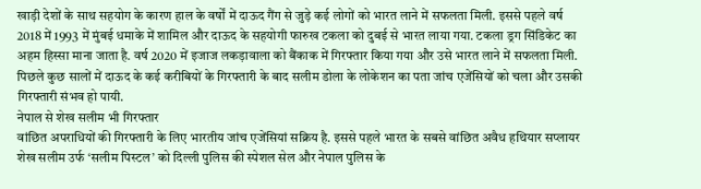खाड़ी देशों के साथ सहयोग के कारण हाल के वर्षों में दाऊद गैंग से जुड़े कई लोगों को भारत लाने में सफलता मिली. इससे पहले वर्ष 2018 में 1993 में मुंबई धमाके में शामिल और दाऊद के सहयोगी फारुख टकला को दुबई से भारत लाया गया. टकला ड्रग सिंडिकेट का अहम हिस्सा माना जाता है. वर्ष 2020 में इजाज लकड़ावाला को बैंकाक में गिरफ्तार किया गया और उसे भारत लाने में सफलता मिली. पिछले कुछ सालों में दाऊद के कई करीबियों के गिरफ्तारी के बाद सलीम डोला के लोकेशन का पता जांच एजेंसियों को चला और उसकी गिरफ्तारी संभव हो पायी.
नेपाल से शेख सलीम भी गिरफ्तार
वांछित अपराधियों की गिरफ्तारी के लिए भारतीय जांच एजेंसियां सक्रिय है. इससे पहले भारत के सबसे वांछित अवैध हथियार सप्लायर शेख सलीम उर्फ ‘सलीम पिस्टल’ को दिल्ली पुलिस की स्पेशल सेल और नेपाल पुलिस के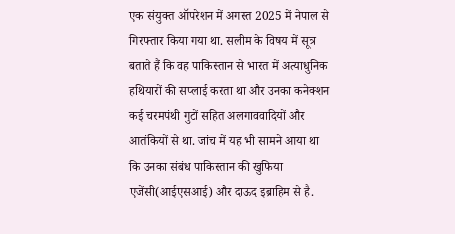एक संयुक्त ऑपरेशन में अगस्त 2025 में नेपाल से गिरफ्तार किया गया था. सलीम के विषय में सूत्र बताते हैं कि वह पाकिस्तान से भारत में अत्याधुनिक हथियारों की सप्लाई करता था और उनका कनेक्शन कई चरमपंथी गुटों सहित अलगाववादियों और आतंकियों से था. जांच में यह भी सामने आया था कि उनका संबंध पाकिस्तान की खुफिया एजेंसी(आईएसआई) और दाऊद इब्राहिम से है.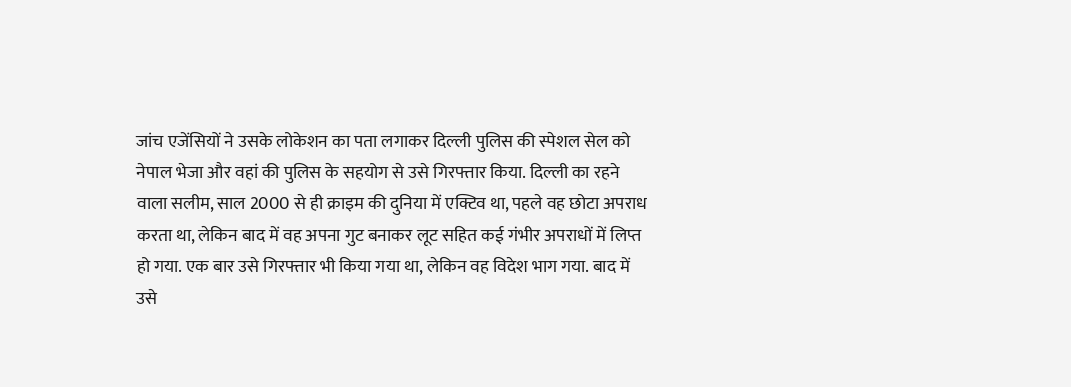जांच एजेंसियों ने उसके लोकेशन का पता लगाकर दिल्ली पुलिस की स्पेशल सेल को नेपाल भेजा और वहां की पुलिस के सहयोग से उसे गिरफ्तार किया. दिल्ली का रहने वाला सलीम, साल 2000 से ही क्राइम की दुनिया में एक्टिव था, पहले वह छोटा अपराध करता था, लेकिन बाद में वह अपना गुट बनाकर लूट सहित कई गंभीर अपराधों में लिप्त हो गया. एक बार उसे गिरफ्तार भी किया गया था, लेकिन वह विदेश भाग गया. बाद में उसे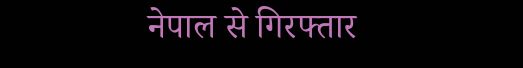नेपाल से गिरफ्तार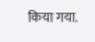किया गया.